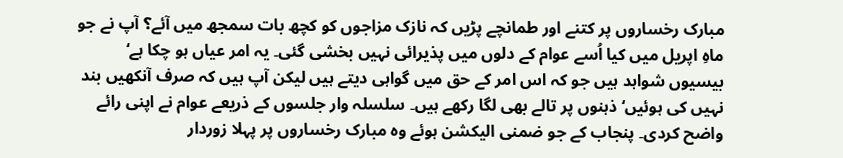مبارک رخساروں پر کتنے اور طمانچے پڑیں کہ نازک مزاجوں کو کچھ بات سمجھ میں آئے؟ آپ نے جو ماہِ اپریل میں کیا اُسے عوام کے دلوں میں پذیرائی نہیں بخشی گئی۔ یہ امر عیاں ہو چکا ہے‘ بیسیوں شواہد ہیں جو کہ اس امر کے حق میں گواہی دیتے ہیں لیکن آپ ہیں کہ صرف آنکھیں بند نہیں کی ہوئیں‘ ذہنوں پر تالے بھی لگا رکھے ہیں۔ سلسلہ وار جلسوں کے ذریعے عوام نے اپنی رائے واضح کردی۔ پنجاب کے جو ضمنی الیکشن ہوئے وہ مبارک رخساروں پر پہلا زوردار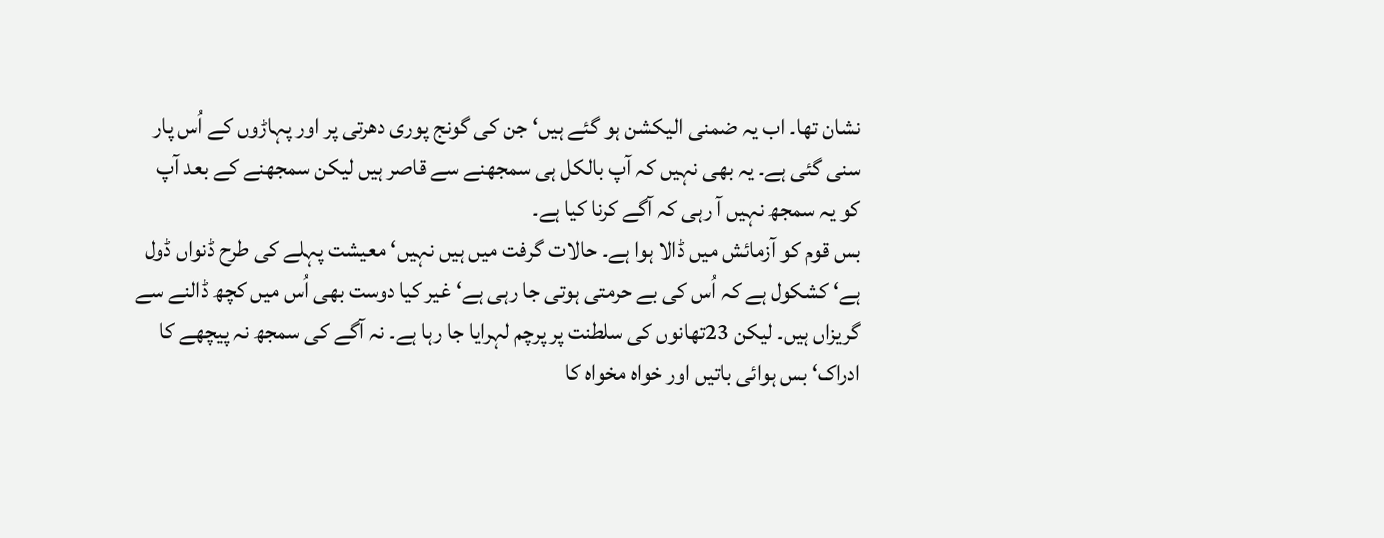نشان تھا۔ اب یہ ضمنی الیکشن ہو گئے ہیں‘ جن کی گونج پوری دھرتی پر اور پہاڑوں کے اُس پار سنی گئی ہے۔ یہ بھی نہیں کہ آپ بالکل ہی سمجھنے سے قاصر ہیں لیکن سمجھنے کے بعد آپ کو یہ سمجھ نہیں آ رہی کہ آگے کرنا کیا ہے۔
بس قوم کو آزمائش میں ڈالا ہوا ہے۔ حالات گرفت میں ہیں نہیں‘ معیشت پہلے کی طرح ڈنواں ڈول ہے‘ کشکول ہے کہ اُس کی بے حرمتی ہوتی جا رہی ہے‘ غیر کیا دوست بھی اُس میں کچھ ڈالنے سے گریزاں ہیں۔ لیکن 23تھانوں کی سلطنت پر پرچم لہرایا جا رہا ہے۔ نہ آگے کی سمجھ نہ پیچھے کا ادراک‘ بس ہوائی باتیں اور خواہ مخواہ کا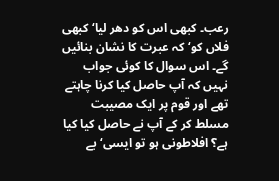رعب۔ کبھی اس کو دھر لیا‘ کبھی فلاں کو‘ کہ عبرت کا نشان بنائیں گے۔ اس سوال کا کوئی جواب نہیں کہ آپ حاصل کیا کرنا چاہتے تھے اور قوم پر ایک مصیبت مسلط کر کے آپ نے حاصل کیا کیا ہے؟ افلاطونی ہو تو ایسی‘ بے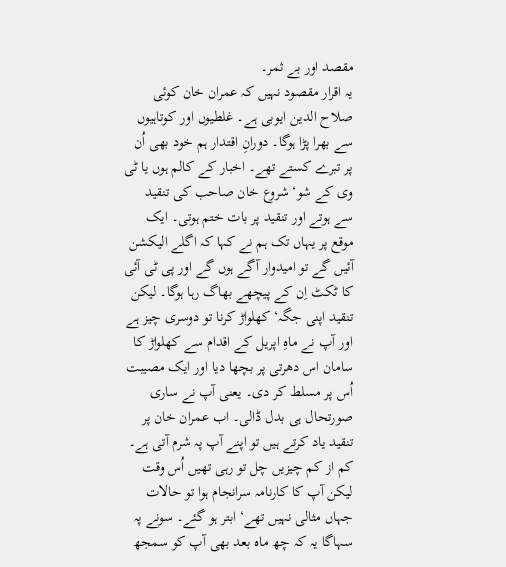مقصد اور بے ثمر۔
یہ اقرار مقصود نہیں کہ عمران خان کوئی صلاح الدین ایوبی ہے۔ غلطیوں اور کوتاہیوں سے بھرا پڑا ہوگا۔ دورانِ اقتدار ہم خود بھی اُن پر تبرے کستے تھے۔ اخبار کے کالم ہوں یا ٹی وی کے شو‘ شروع خان صاحب کی تنقید سے ہوتے اور تنقید پر بات ختم ہوتی۔ ایک موقع پر یہاں تک ہم نے کہا کہ اگلے الیکشن آئیں گے تو امیدوار آگے ہوں گے اور پی ٹی آئی کا ٹکٹ اِن کے پیچھے بھاگ رہا ہوگا۔ لیکن تنقید اپنی جگہ‘ کھلواڑ کرنا تو دوسری چیز ہے اور آپ نے ماہِ اپریل کے اقدام سے کھلواڑ کا سامان اس دھرتی پر بچھا دیا اور ایک مصیبت اُس پر مسلط کر دی۔ یعنی آپ نے ساری صورتحال ہی بدل ڈالی۔ اب عمران خان پر تنقید یاد کرتے ہیں تو اپنے آپ پہ شرم آتی ہے۔ کم از کم چیزیں چل تو رہی تھیں اُس وقت لیکن آپ کا کارنامہ سرانجام ہوا تو حالات جہاں مثالی نہیں تھے‘ ابتر ہو گئے۔ سونے پہ سہاگا یہ کہ چھ ماہ بعد بھی آپ کو سمجھ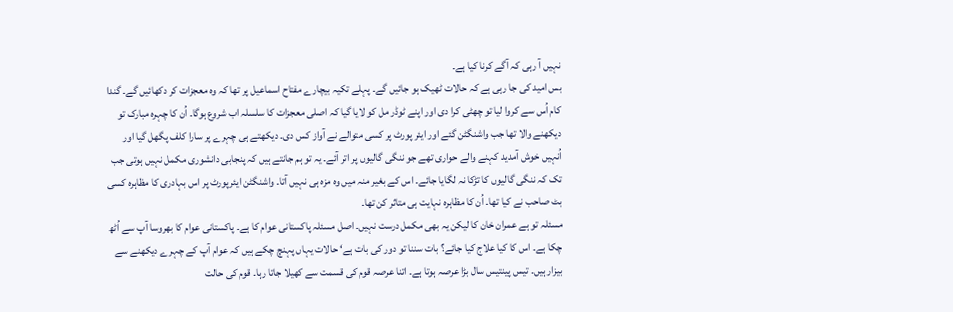نہیں آ رہی کہ آگے کرنا کیا ہے۔
بس امید کی جا رہی ہے کہ حالات ٹھیک ہو جائیں گے۔ پہلے تکیہ بیچارے مفتاح اسماعیل پر تھا کہ وہ معجزات کر دکھائیں گے۔ گندا کام اُس سے کروا لیا تو چھٹی کرا دی اور اپنے ٹوڈر مل کو لایا گیا کہ اصلی معجزات کا سلسلہ اب شروع ہوگا۔ اُن کا چہرہ مبارک تو دیکھنے والا تھا جب واشنگٹن گئے اور ایئر پورٹ پر کسی متوالے نے آواز کس دی۔ دیکھتے ہی چہرے پر سارا کلف پگھل گیا اور اُنہیں خوش آمدید کہنے والے حواری تھے جو ننگی گالیوں پر اتر آئے۔ یہ تو ہم جانتے ہیں کہ پنجابی دانشوری مکمل نہیں ہوتی جب تک کہ ننگی گالیوں کا تڑکا نہ لگایا جائے۔ اس کے بغیر منہ میں وہ مزہ ہی نہیں آتا۔ واشنگٹن ایئرپورٹ پر اس بہادری کا مظاہرہ کسی بٹ صاحب نے کیا تھا۔ اُن کا مظاہرہ نہایت ہی متاثر کن تھا۔
مسئلہ تو ہے عمران خان کا لیکن یہ بھی مکمل درست نہیں۔ اصل مسئلہ پاکستانی عوام کا ہے۔ پاکستانی عوام کا بھروسا آپ سے اُٹھ چکا ہے۔ اس کا کیا علاج کیا جائے؟ بات سننا تو دور کی بات ہے‘ حالات یہاں پہنچ چکے ہیں کہ عوام آپ کے چہرے دیکھنے سے بیزار ہیں۔ تیس پینتیس سال بڑا عرصہ ہوتا ہے۔ اتنا عرصہ قوم کی قسمت سے کھیلا جاتا رہا۔ قوم کی حالت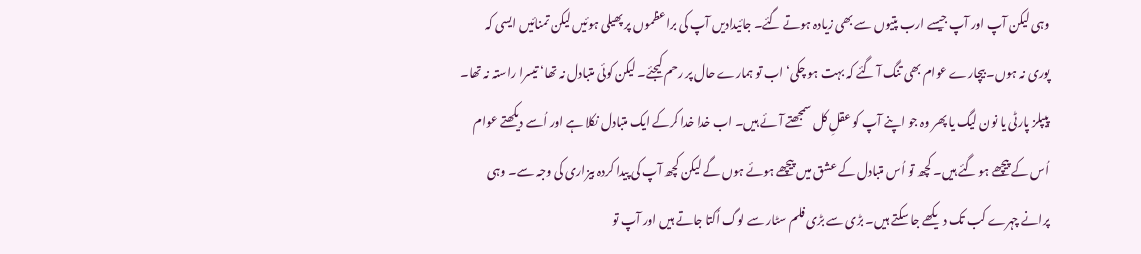وہی لیکن آپ اور آپ جیسے ارب پتیوں سے بھی زیادہ ہوتے گئے۔ جائیدادیں آپ کی براعظموں پر پھیلی ہوئیں لیکن تمنائیں ایسی کہ پوری نہ ہوں۔ بیچارے عوام بھی تنگ آ گئے کہ بہت ہو چکی‘ اب تو ہمارے حال پر رحم کیجئے۔ لیکن کوئی متبادل نہ تھا‘ تیسرا راستہ نہ تھا۔ پیپلز پارٹی یا نون لیگ یا پھر وہ جو اپنے آپ کو عقلِ کل سمجھتے آئے ہیں۔ اب خدا خدا کرکے ایک متبادل نکلا ہے اور اُسے دیکھتے عوام اُس کے پیچھے ہو گئے ہیں۔ کچھ تو اُس متبادل کے عشق میں پیچھے ہوئے ہوں گے لیکن کچھ آپ کی پیدا کردہ بیزاری کی وجہ سے۔ وہی پرانے چہرے کب تک دیکھے جا سکتے ہیں۔ بڑی سے بڑی فلم سٹار سے لوگ اُکتا جاتے ہیں اور آپ تو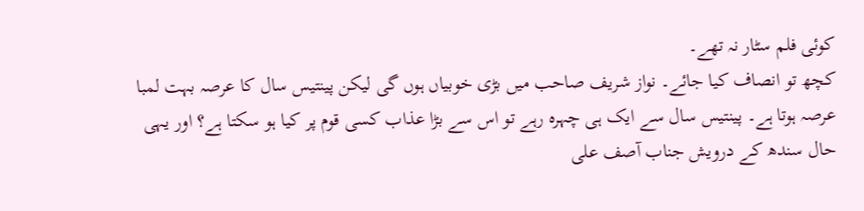کوئی فلم سٹار نہ تھے۔
کچھ تو انصاف کیا جائے۔ نواز شریف صاحب میں بڑی خوبیاں ہوں گی لیکن پینتیس سال کا عرصہ بہت لمبا عرصہ ہوتا ہے۔ پینتیس سال سے ایک ہی چہرہ رہے تو اس سے بڑا عذاب کسی قوم پر کیا ہو سکتا ہے؟ اور یہی حال سندھ کے درویش جناب آصف علی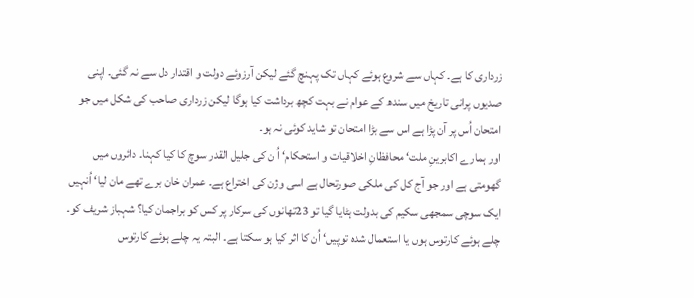زرداری کا ہے۔ کہاں سے شروع ہوئے کہاں تک پہنچ گئے لیکن آرزوئے دولت و اقتدار دل سے نہ گئی۔ اپنی صدیوں پرانی تاریخ میں سندھ کے عوام نے بہت کچھ برداشت کیا ہوگا لیکن زرداری صاحب کی شکل میں جو امتحان اُس پر آن پڑا ہے اس سے بڑا امتحان تو شاید کوئی نہ ہو۔
اور ہمارے اکابرینِ ملت‘ محافظانِ اخلاقیات و استحکام‘ اُ ن کی جلیل القدر سوچ کا کیا کہنا۔ دائروں میں گھومتی ہے اور جو آج کل کی ملکی صورتحال ہے اسی وژن کی اختراع ہے۔ عمران خان برے تھے مان لیا‘ اُنہیں ایک سوچی سمجھی سکیم کی بدولت ہٹایا گیا تو 23تھانوں کی سرکار پر کس کو براجمان کیا؟ شہباز شریف کو۔ چلے ہوئے کارتوس ہوں یا استعمال شدہ توپیں‘ اُن کا اثر کیا ہو سکتا ہے۔ البتہ یہ چلے ہوئے کارتوس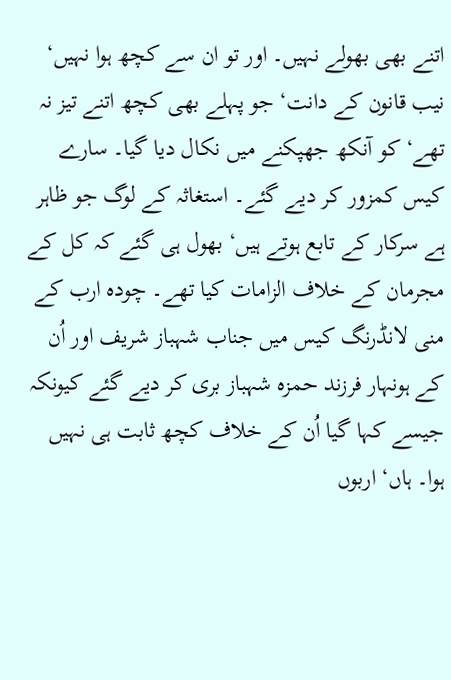اتنے بھی بھولے نہیں۔ اور تو ان سے کچھ ہوا نہیں‘ نیب قانون کے دانت‘ جو پہلے بھی کچھ اتنے تیز نہ تھے‘ کو آنکھ جھپکنے میں نکال دیا گیا۔ سارے کیس کمزور کر دیے گئے۔ استغاثہ کے لوگ جو ظاہر ہے سرکار کے تابع ہوتے ہیں‘ بھول ہی گئے کہ کل کے مجرمان کے خلاف الزامات کیا تھے۔ چودہ ارب کے منی لانڈرنگ کیس میں جناب شہباز شریف اور اُن کے ہونہار فرزند حمزہ شہباز بری کر دیے گئے کیونکہ جیسے کہا گیا اُن کے خلاف کچھ ثابت ہی نہیں ہوا۔ ہاں‘ اربوں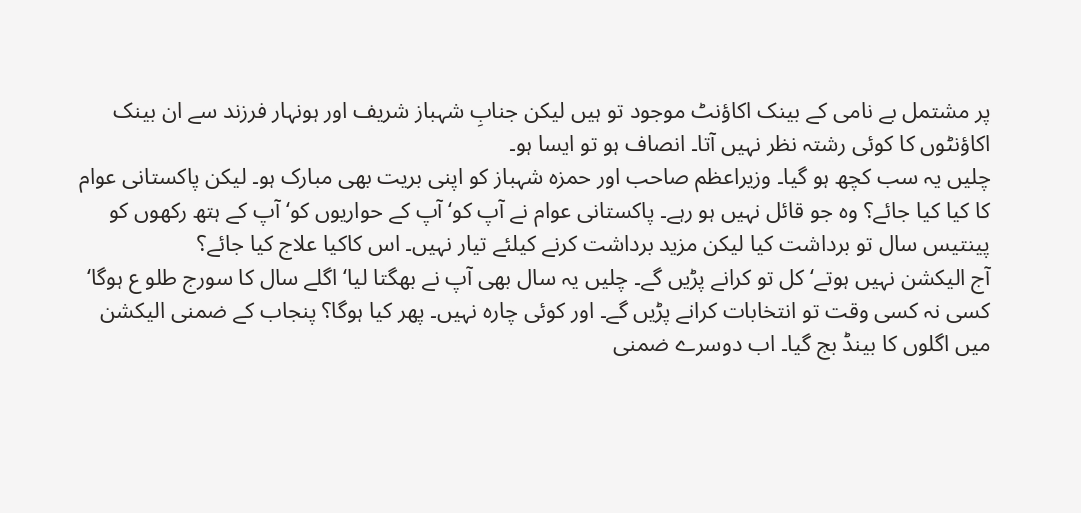پر مشتمل بے نامی کے بینک اکاؤنٹ موجود تو ہیں لیکن جنابِ شہباز شریف اور ہونہار فرزند سے ان بینک اکاؤنٹوں کا کوئی رشتہ نظر نہیں آتا۔ انصاف ہو تو ایسا ہو۔
چلیں یہ سب کچھ ہو گیا۔ وزیراعظم صاحب اور حمزہ شہباز کو اپنی بریت بھی مبارک ہو۔ لیکن پاکستانی عوام کا کیا کیا جائے؟ وہ جو قائل نہیں ہو رہے۔ پاکستانی عوام نے آپ کو‘ آپ کے حواریوں کو‘ آپ کے ہتھ رکھوں کو پینتیس سال تو برداشت کیا لیکن مزید برداشت کرنے کیلئے تیار نہیں۔ اس کاکیا علاج کیا جائے؟
آج الیکشن نہیں ہوتے‘ کل تو کرانے پڑیں گے۔ چلیں یہ سال بھی آپ نے بھگتا لیا‘ اگلے سال کا سورج طلو ع ہوگا‘ کسی نہ کسی وقت تو انتخابات کرانے پڑیں گے۔ اور کوئی چارہ نہیں۔ پھر کیا ہوگا؟ پنجاب کے ضمنی الیکشن میں اگلوں کا بینڈ بج گیا۔ اب دوسرے ضمنی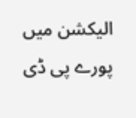الیکشن میں پورے پی ڈی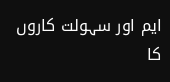ایم اور سہولت کاروں کا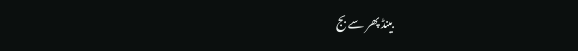بینڈ پھر سے بج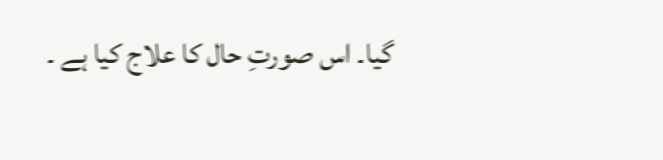گیا۔ اس صورتِ حال کا علاج کیا ہے ۔